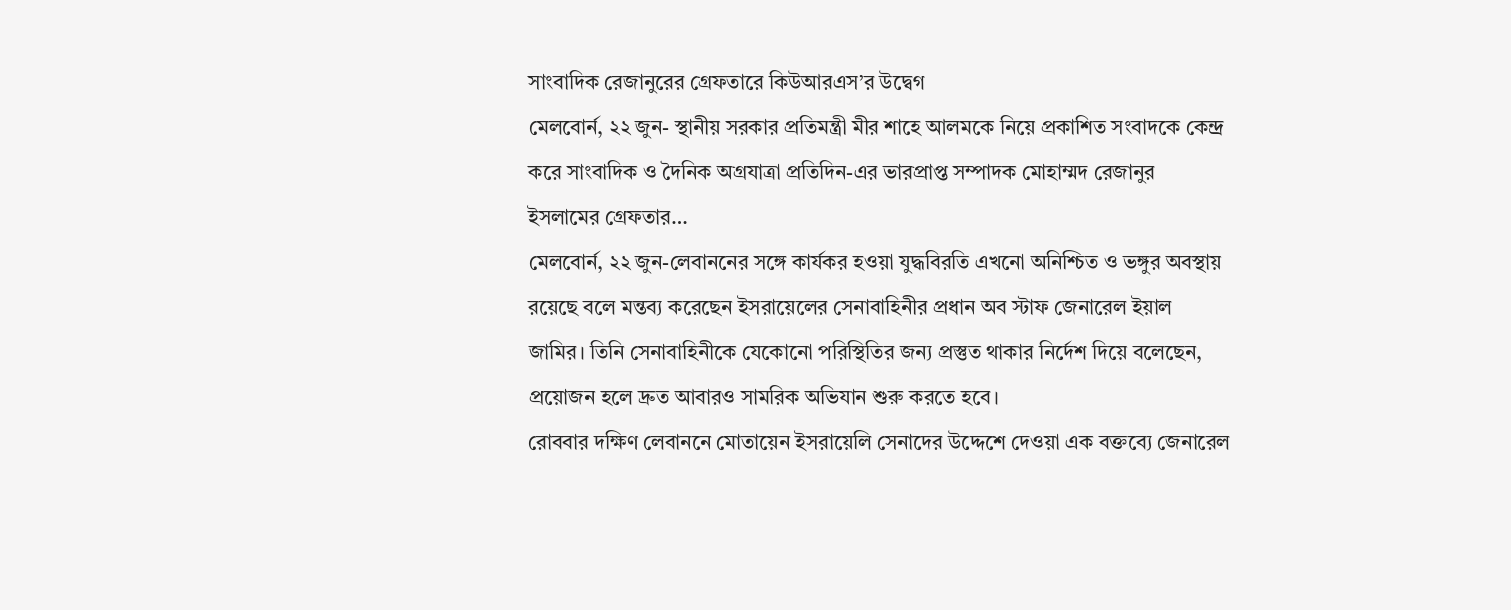সাংবাদিক রেজানুরের গ্রেফতারে কিউআরএস’র উদ্বেগ
মেলবোর্ন, ২২ জুন- স্থানীয় সরকার প্রতিমন্ত্রী মীর শাহে আলমকে নিয়ে প্রকাশিত সংবাদকে কেন্দ্র করে সাংবাদিক ও দৈনিক অগ্রযাত্রা প্রতিদিন-এর ভারপ্রাপ্ত সম্পাদক মোহাম্মদ রেজানুর ইসলামের গ্রেফতার…
মেলবোর্ন, ২২ জুন-লেবাননের সঙ্গে কার্যকর হওয়া যুদ্ধবিরতি এখনো অনিশ্চিত ও ভঙ্গুর অবস্থায় রয়েছে বলে মন্তব্য করেছেন ইসরায়েলের সেনাবাহিনীর প্রধান অব স্টাফ জেনারেল ইয়াল জামির। তিনি সেনাবাহিনীকে যেকোনো পরিস্থিতির জন্য প্রস্তুত থাকার নির্দেশ দিয়ে বলেছেন, প্রয়োজন হলে দ্রুত আবারও সামরিক অভিযান শুরু করতে হবে।
রোববার দক্ষিণ লেবাননে মোতায়েন ইসরায়েলি সেনাদের উদ্দেশে দেওয়া এক বক্তব্যে জেনারেল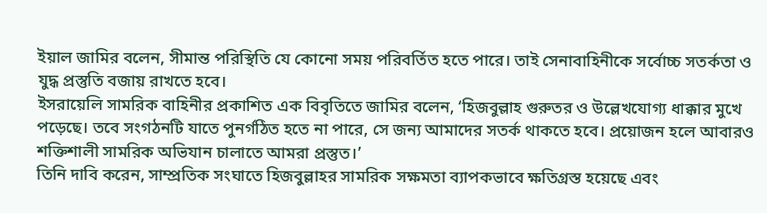ইয়াল জামির বলেন, সীমান্ত পরিস্থিতি যে কোনো সময় পরিবর্তিত হতে পারে। তাই সেনাবাহিনীকে সর্বোচ্চ সতর্কতা ও যুদ্ধ প্রস্তুতি বজায় রাখতে হবে।
ইসরায়েলি সামরিক বাহিনীর প্রকাশিত এক বিবৃতিতে জামির বলেন, ‘হিজবুল্লাহ গুরুতর ও উল্লেখযোগ্য ধাক্কার মুখে পড়েছে। তবে সংগঠনটি যাতে পুনর্গঠিত হতে না পারে, সে জন্য আমাদের সতর্ক থাকতে হবে। প্রয়োজন হলে আবারও শক্তিশালী সামরিক অভিযান চালাতে আমরা প্রস্তুত।’
তিনি দাবি করেন, সাম্প্রতিক সংঘাতে হিজবুল্লাহর সামরিক সক্ষমতা ব্যাপকভাবে ক্ষতিগ্রস্ত হয়েছে এবং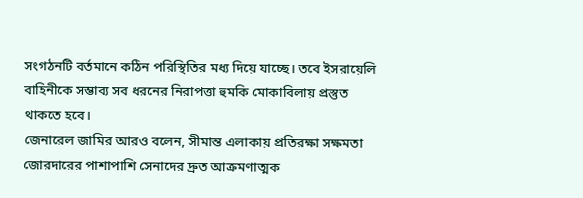সংগঠনটি বর্তমানে কঠিন পরিস্থিতির মধ্য দিয়ে যাচ্ছে। তবে ইসরায়েলি বাহিনীকে সম্ভাব্য সব ধরনের নিরাপত্তা হুমকি মোকাবিলায় প্রস্তুত থাকতে হবে।
জেনারেল জামির আরও বলেন, সীমান্ত এলাকায় প্রতিরক্ষা সক্ষমতা জোরদারের পাশাপাশি সেনাদের দ্রুত আক্রমণাত্মক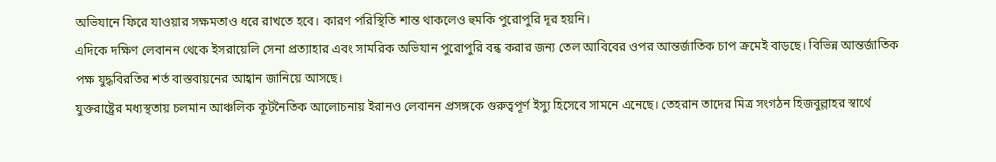অভিযানে ফিরে যাওয়ার সক্ষমতাও ধরে রাখতে হবে। কারণ পরিস্থিতি শান্ত থাকলেও হুমকি পুরোপুরি দূর হয়নি।
এদিকে দক্ষিণ লেবানন থেকে ইসরায়েলি সেনা প্রত্যাহার এবং সামরিক অভিযান পুরোপুরি বন্ধ করার জন্য তেল আবিবের ওপর আন্তর্জাতিক চাপ ক্রমেই বাড়ছে। বিভিন্ন আন্তর্জাতিক পক্ষ যুদ্ধবিরতির শর্ত বাস্তবায়নের আহ্বান জানিয়ে আসছে।
যুক্তরাষ্ট্রের মধ্যস্থতায় চলমান আঞ্চলিক কূটনৈতিক আলোচনায় ইরানও লেবানন প্রসঙ্গকে গুরুত্বপূর্ণ ইস্যু হিসেবে সামনে এনেছে। তেহরান তাদের মিত্র সংগঠন হিজবুল্লাহর স্বার্থে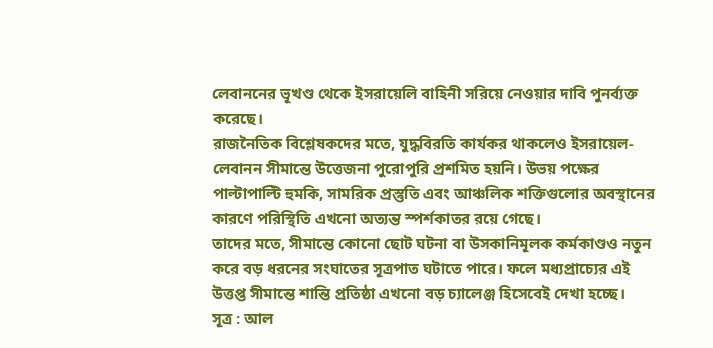লেবাননের ভূখণ্ড থেকে ইসরায়েলি বাহিনী সরিয়ে নেওয়ার দাবি পুনর্ব্যক্ত করেছে।
রাজনৈতিক বিশ্লেষকদের মতে, যুদ্ধবিরতি কার্যকর থাকলেও ইসরায়েল-লেবানন সীমান্তে উত্তেজনা পুরোপুরি প্রশমিত হয়নি। উভয় পক্ষের পাল্টাপাল্টি হুমকি, সামরিক প্রস্তুতি এবং আঞ্চলিক শক্তিগুলোর অবস্থানের কারণে পরিস্থিতি এখনো অত্যন্ত স্পর্শকাতর রয়ে গেছে।
তাদের মতে, সীমান্তে কোনো ছোট ঘটনা বা উসকানিমূলক কর্মকাণ্ডও নতুন করে বড় ধরনের সংঘাতের সূত্রপাত ঘটাতে পারে। ফলে মধ্যপ্রাচ্যের এই উত্তপ্ত সীমান্তে শান্তি প্রতিষ্ঠা এখনো বড় চ্যালেঞ্জ হিসেবেই দেখা হচ্ছে।
সূত্র : আল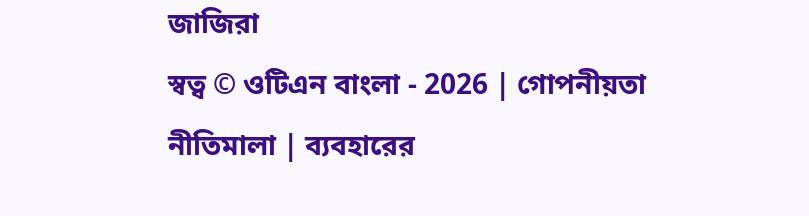জাজিরা
স্বত্ব © ওটিএন বাংলা - 2026 | গোপনীয়তা নীতিমালা | ব্যবহারের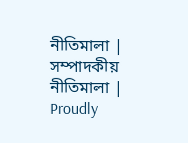নীতিমালা | সম্পাদকীয় নীতিমালা | Proudly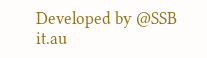Developed by @SSB it.au